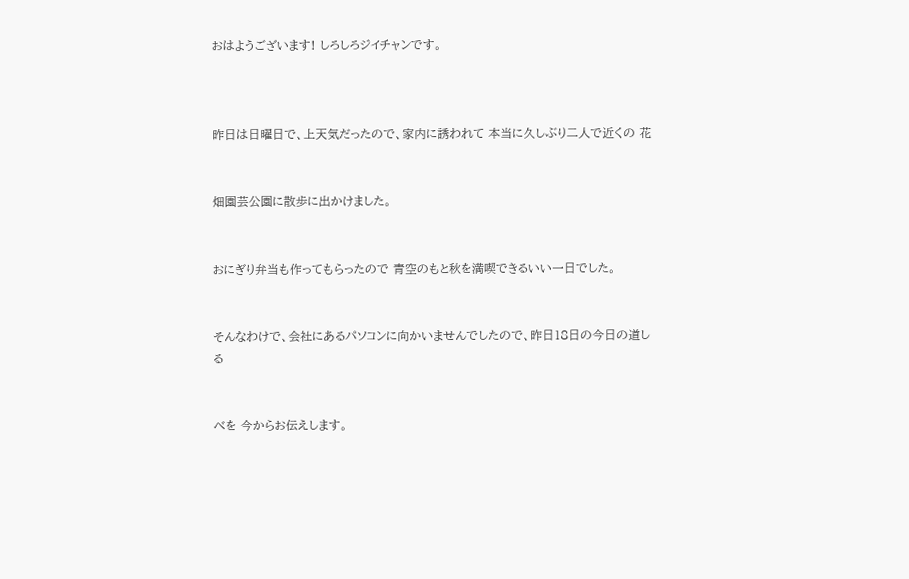おはようございます! しろしろジイチャンです。



昨日は日曜日で、上天気だったので、家内に誘われて 本当に久しぶり二人で近くの 花


畑園芸公園に散歩に出かけました。


おにぎり弁当も作ってもらったので 青空のもと秋を満喫できるいい一日でした。


そんなわけで、会社にあるパソコンに向かいませんでしたので、昨日18日の今日の道しる


べを 今からお伝えします。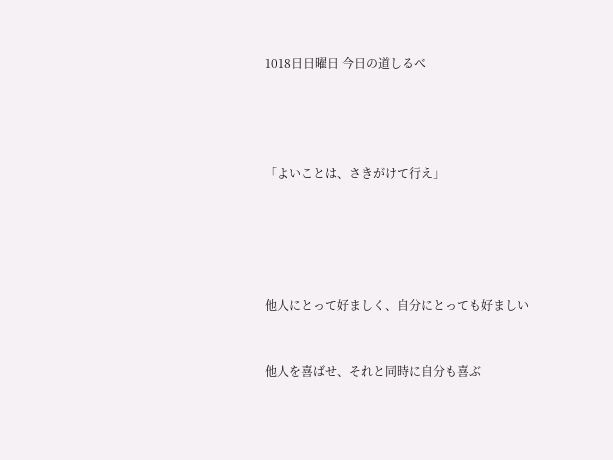1018日日曜日 今日の道しるべ




「よいことは、さきがけて行え」





他人にとって好ましく、自分にとっても好ましい


他人を喜ばせ、それと同時に自分も喜ぶ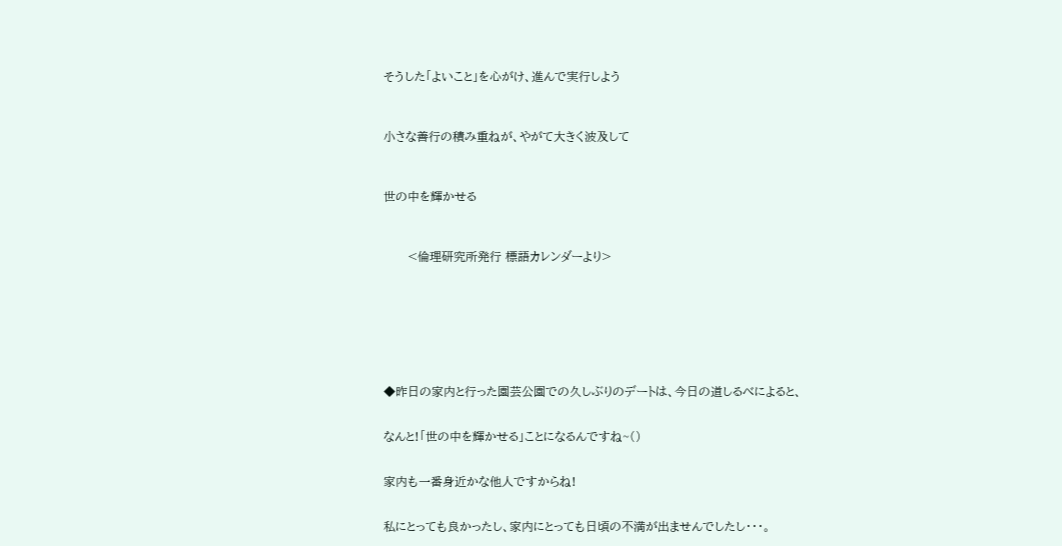そうした「よいこと」を心がけ、進んで実行しよう



小さな善行の積み重ねが、やがて大きく波及して



世の中を輝かせる



      <倫理研究所発行 標語カレンダーより>








◆昨日の家内と行った園芸公園での久しぶりのデートは、今日の道しるべによると、


なんと!「世の中を輝かせる」ことになるんですね~()


家内も一番身近かな他人ですからね!


私にとっても良かったし、家内にとっても日頃の不満が出ませんでしたし・・・。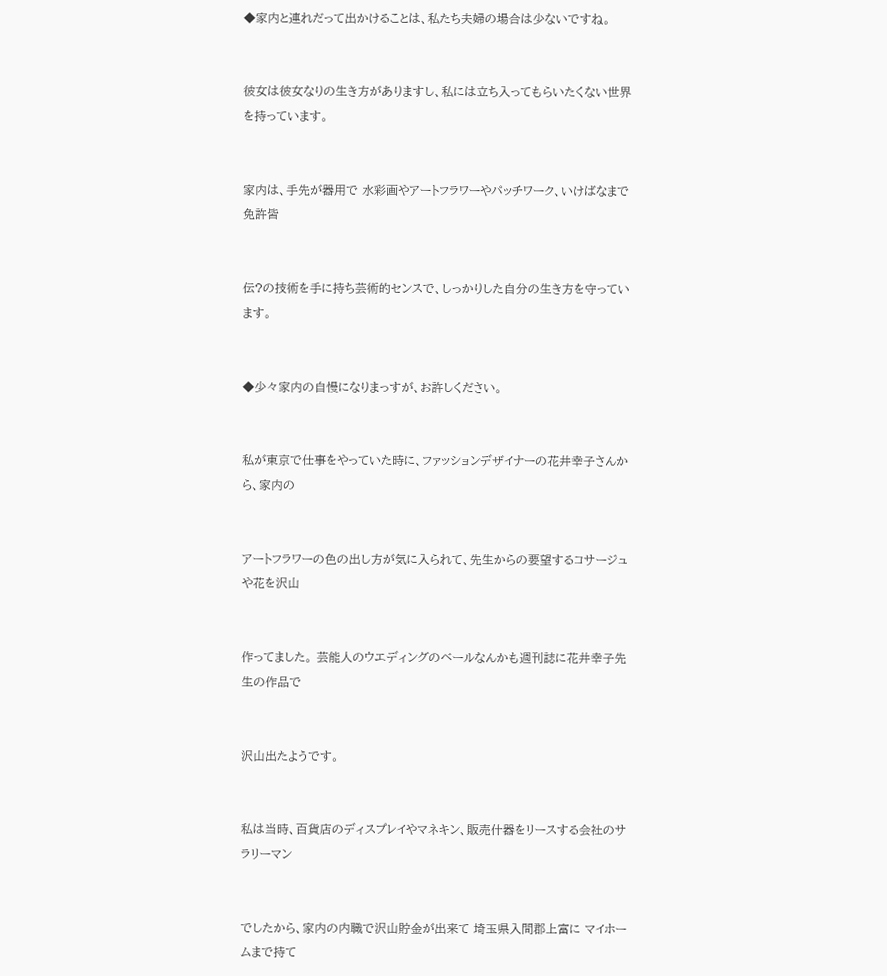◆家内と連れだって出かけることは、私たち夫婦の場合は少ないですね。


彼女は彼女なりの生き方がありますし、私には立ち入ってもらいたくない世界を持っています。


家内は、手先が器用で 水彩画やアートフラワーやパッチワーク、いけばなまで免許皆


伝?の技術を手に持ち芸術的センスで、しっかりした自分の生き方を守っています。


◆少々家内の自慢になりまっすが、お許しください。


私が東京で仕事をやっていた時に、ファッションデザイナーの花井幸子さんから、家内の


アートフラワーの色の出し方が気に入られて、先生からの要望するコサージュや花を沢山


作ってました。 芸能人のウエディングのベールなんかも週刊誌に花井幸子先生の作品で


沢山出たようです。


私は当時、百貨店のディスプレイやマネキン、販売什器をリースする会社のサラリーマン


でしたから、家内の内職で沢山貯金が出来て 埼玉県入間郡上富に マイホームまで持て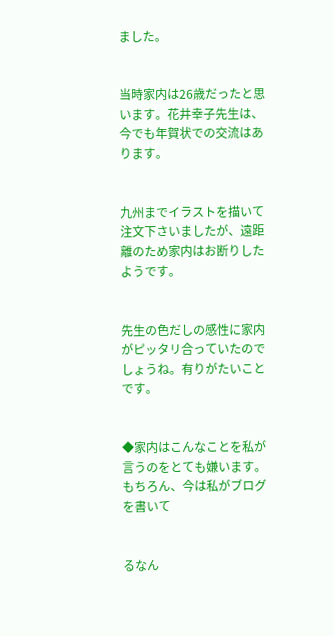ました。


当時家内は26歳だったと思います。花井幸子先生は、今でも年賀状での交流はあります。


九州までイラストを描いて注文下さいましたが、遠距離のため家内はお断りしたようです。


先生の色だしの感性に家内がピッタリ合っていたのでしょうね。有りがたいことです。


◆家内はこんなことを私が言うのをとても嫌います。もちろん、今は私がブログを書いて


るなん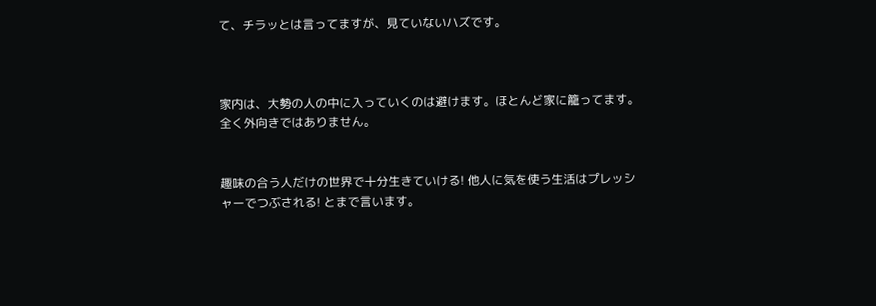て、チラッとは言ってますが、見ていないハズです。



家内は、大勢の人の中に入っていくのは避けます。ほとんど家に籠ってます。全く外向きではありません。


趣味の合う人だけの世界で十分生きていける! 他人に気を使う生活はプレッシャーでつぶされる! とまで言います。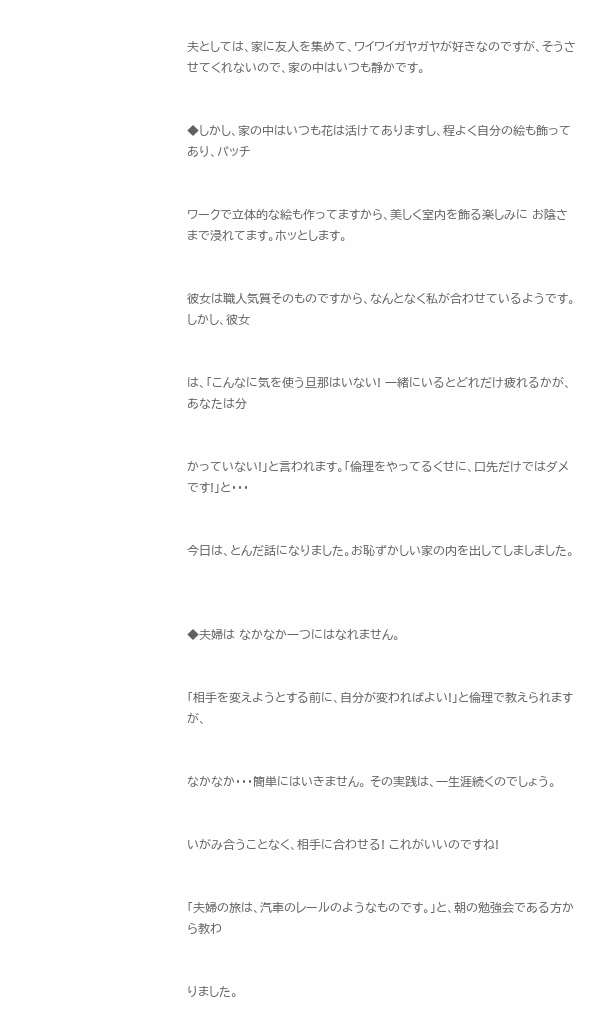夫としては、家に友人を集めて、ワイワイガヤガヤが好きなのですが、そうさせてくれないので、家の中はいつも静かです。


◆しかし、家の中はいつも花は活けてありますし、程よく自分の絵も飾ってあり、パッチ


ワークで立体的な絵も作ってますから、美しく室内を飾る楽しみに お陰さまで浸れてます。ホッとします。


彼女は職人気質そのものですから、なんとなく私が合わせているようです。しかし、彼女


は、「こんなに気を使う旦那はいない! 一緒にいるとどれだけ疲れるかが、あなたは分


かっていない!」と言われます。「倫理をやってるくせに、口先だけではダメです!」と・・・


今日は、とんだ話になりました。お恥ずかしい家の内を出してしましました。



◆夫婦は なかなか一つにはなれません。


「相手を変えようとする前に、自分が変わればよい!」と倫理で教えられますが、


なかなか・・・簡単にはいきません。 その実践は、一生涯続くのでしょう。


いがみ合うことなく、相手に合わせる! これがいいのですね!


「夫婦の旅は、汽車のレールのようなものです。」と、朝の勉強会である方から教わ


りました。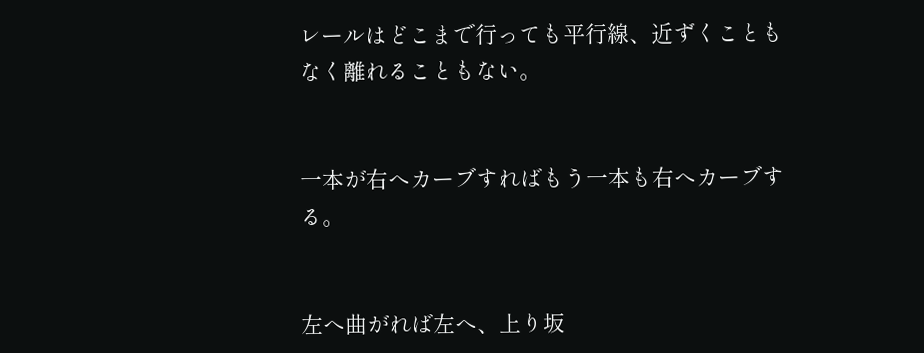レールはどこまで行っても平行線、近ずくこともなく離れることもない。


一本が右へカーブすればもう一本も右へカーブする。


左へ曲がれば左へ、上り坂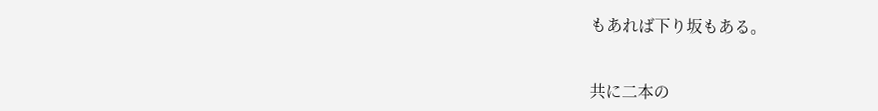もあれば下り坂もある。


共に二本の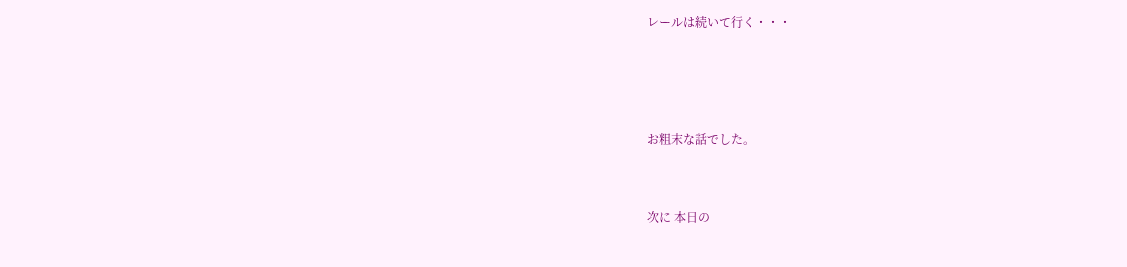レールは続いて行く・・・





お粗末な話でした。



次に 本日の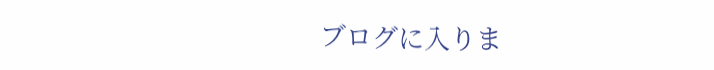ブログに入りま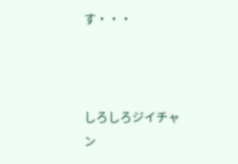す・・・



しろしろジイチャン